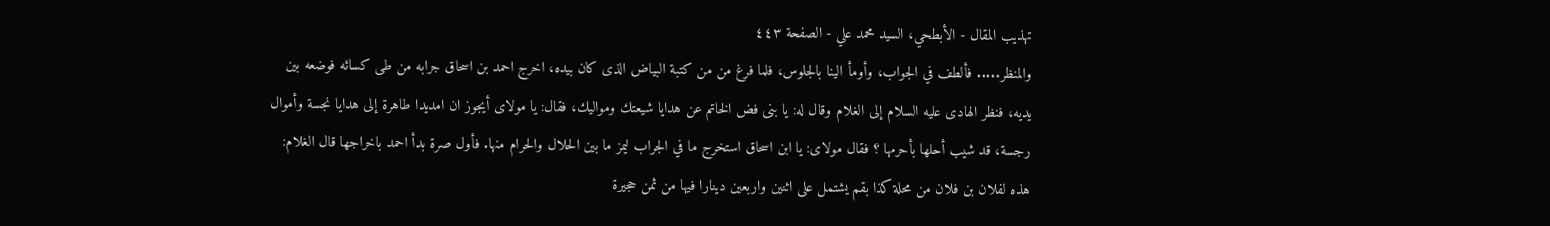تهذيب المقال - الأبطحي، السيد محمد علي - الصفحة ٤٤٣
والمنظر..... فألطف في الجواب، وأومأ الينا بالجلوس، فلما فرغ من من كتبة البياض الذى كان بيده، اخرج احمد بن اسحاق جرابه من طى كسائه فوضعه بين يديه، فنظر الهادى عليه السلام إلى الغلام وقال له: يا بنى فض الخاتم عن هدايا شيعتك ومواليك، فقال: يا مولاى أيجوز ان امديدا طاهرة إلى هدايا نجسة وأموال رجسة، قد شيب أحلها بأحرمها ؟ فقال مولاى: يا ابن اسحاق استخرج ما في الجراب ليمز ما بين الحلال والحرام منها. فأول صرة بدأ احمد باخراجها قال الغلام: هذه لفلان بن فلان من محلة كذا بقم يشتمل على اثنين واربعين دينارا فيها من ثمن حجيرة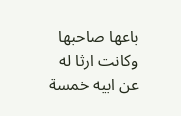باعها صاحبها وكانت ارثا له عن ابيه خمسة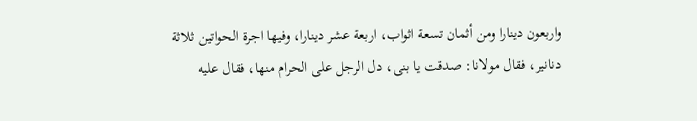واربعون دينارا ومن أثمان تسعة اثواب، اربعة عشر دينارا، وفيها اجرة الحواتين ثلاثة دنانير، فقال مولانا: صدقت يا بنى، دل الرجل على الحرام منها، فقال عليه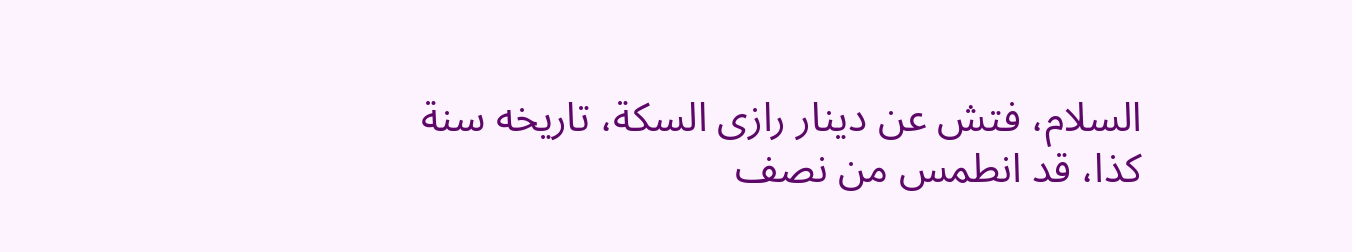السلام، فتش عن دينار رازى السكة، تاريخه سنة كذا، قد انطمس من نصف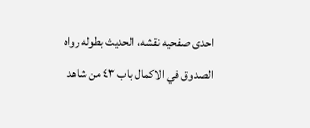احدى صفحيه نقشه، الحديث بطوله رواه الصدوق في الاكمال باب ٤٣ من شاهد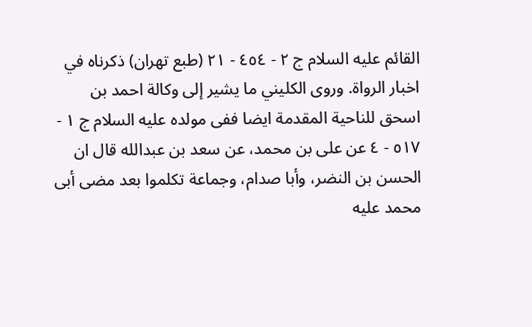القائم عليه السلام ج ٢ - ٤٥٤ - ٢١ (طبع تهران) ذكرناه في اخبار الرواة. وروى الكليني ما يشير إلى وكالة احمد بن اسحق للناحية المقدمة ايضا ففى مولده عليه السلام ج ١ - ٥١٧ - ٤ عن على بن محمد، عن سعد بن عبدالله قال ان الحسن بن النضر، وأبا صدام، وجماعة تكلموا بعد مضى أبى محمد عليه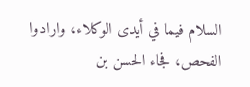السلام فيما في أيدى الوكلاء، وارادوا الفحص، فجاء الحسن بن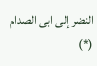النضر إلى ابى الصدام (*)